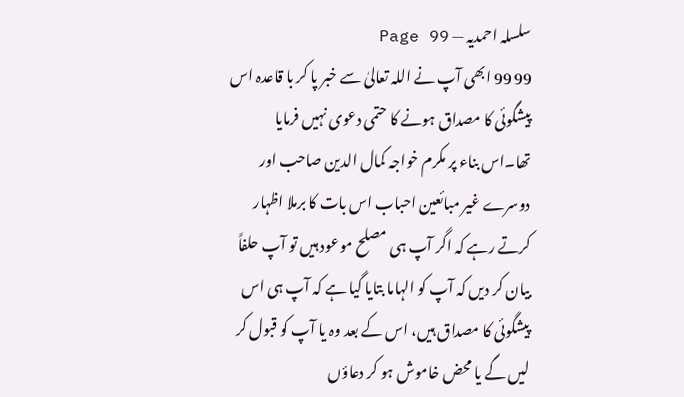سلسلہ احمدیہ — Page 99
99 99 ابھی آپ نے اللہ تعالیٰ سے خبر پا کر با قاعدہ اس پیشگوئی کا مصداق ہونے کا حتمی دعوی نہیں فرمایا تھا۔اس بناء پر مکرم خواجہ کمال الدین صاحب اور دوسرے غیر مبائعین احباب اس بات کا برملا اظہار کرتے رہے کہ اگر آپ ہی مصلح موعود ہیں تو آپ حلفاً بیان کر دیں کہ آپ کو الہاما بتایا گیا ہے کہ آپ ہی اس پیشگوئی کا مصداق ہیں، اس کے بعد وہ یا آپ کو قبول کر لیں گے یا محض خاموش ہو کر دعاؤں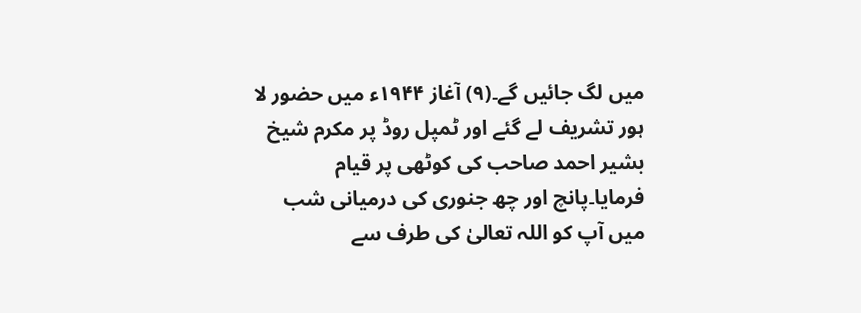میں لگ جائیں گے۔(۹) آغاز ۱۹۴۴ء میں حضور لا ہور تشریف لے گئے اور ٹمپل روڈ پر مکرم شیخ بشیر احمد صاحب کی کوٹھی پر قیام فرمایا۔پانچ اور چھ جنوری کی درمیانی شب میں آپ کو اللہ تعالیٰ کی طرف سے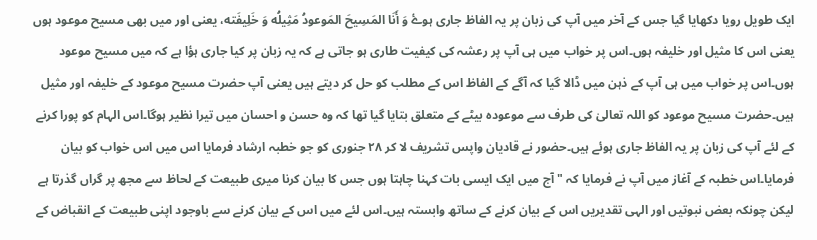ایک طویل رویا دکھایا گیا جس کے آخر میں آپ کی زبان پر یہ الفاظ جاری ہوۓ وَ أَنَا المَسِيحَ المَوعودُ مَثِيلُه وَ خَلِیفَته، یعنی اور میں بھی مسیح موعود ہوں یعنی اس کا مثیل اور خلیفہ ہوں۔اس پر خواب میں ہی آپ پر رعشہ کی کیفیت طاری ہو جاتی ہے کہ یہ زبان پر کیا جاری ہؤا ہے کہ میں مسیح موعود ہوں۔اس پر خواب میں ہی آپ کے ذہن میں ڈالا گیا کہ آگے کے الفاظ اس کے مطلب کو حل کر دیتے ہیں یعنی آپ حضرت مسیح موعود کے خلیفہ اور مثیل ہیں۔حضرت مسیح موعود کو اللہ تعالیٰ کی طرف سے موعودہ بیٹے کے متعلق بتایا گیا تھا کہ وہ حسن و احسان میں تیرا نظیر ہوگا۔اس الہام کو پورا کرنے کے لئے آپ کی زبان پر یہ الفاظ جاری ہوئے ہیں۔حضور نے قادیان واپس تشریف لا کر ۲۸ جنوری کو جو خطبہ ارشاد فرمایا اس میں اس خواب کو بیان فرمایا۔اس خطبہ کے آغاز میں آپ نے فرمایا کہ " آج میں ایک ایسی بات کہنا چاہتا ہوں جس کا بیان کرنا میری طبیعت کے لحاظ سے مجھ پر گراں گذرتا ہے لیکن چونکہ بعض نبوتیں اور الہی تقدیریں اس کے بیان کرنے کے ساتھ وابستہ ہیں۔اس لئے میں اس کے بیان کرنے سے باوجود اپنی طبیعت کے انقباض کے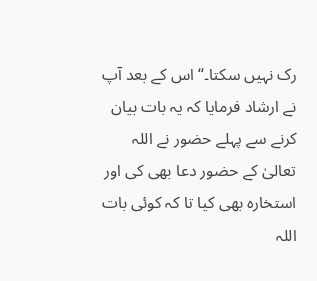رک نہیں سکتا۔“ اس کے بعد آپ نے ارشاد فرمایا کہ یہ بات بیان کرنے سے پہلے حضور نے اللہ تعالیٰ کے حضور دعا بھی کی اور استخارہ بھی کیا تا کہ کوئی بات اللہ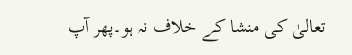تعالیٰ کی منشا کے خلاف نہ ہو۔پھر آپ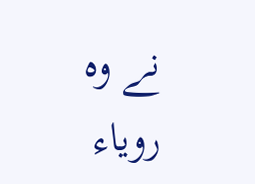نے وہ رویاء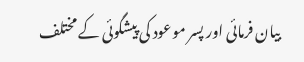بیان فرمائی اور پسر موعود کی پیشگوئی کے مختلف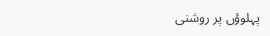پہلوؤں پر روشنی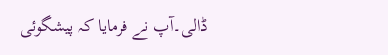ڈالی۔آپ نے فرمایا کہ پیشگوئی